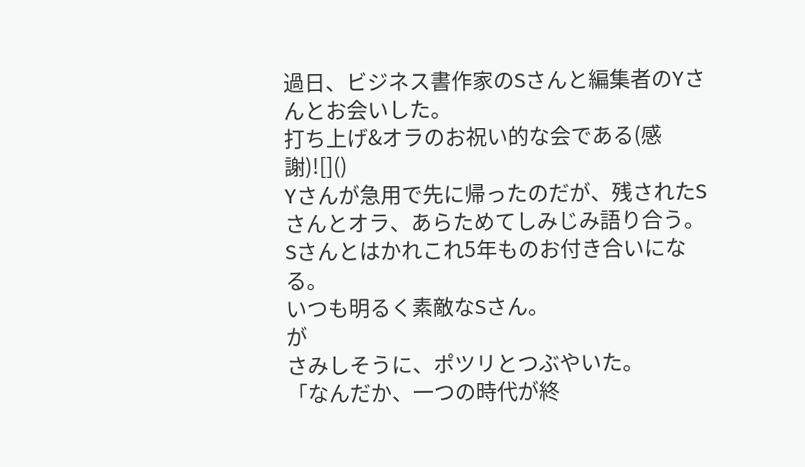過日、ビジネス書作家のSさんと編集者のYさんとお会いした。
打ち上げ&オラのお祝い的な会である(感謝)![]()
Yさんが急用で先に帰ったのだが、残されたSさんとオラ、あらためてしみじみ語り合う。
Sさんとはかれこれ5年ものお付き合いになる。
いつも明るく素敵なSさん。
が
さみしそうに、ポツリとつぶやいた。
「なんだか、一つの時代が終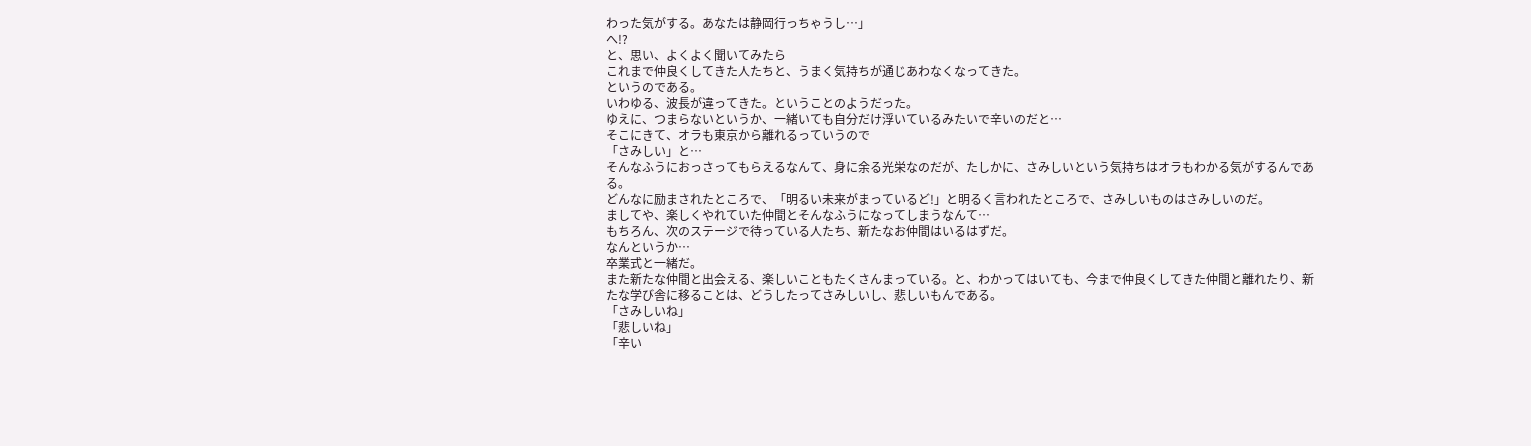わった気がする。あなたは静岡行っちゃうし…」
へ!?
と、思い、よくよく聞いてみたら
これまで仲良くしてきた人たちと、うまく気持ちが通じあわなくなってきた。
というのである。
いわゆる、波長が違ってきた。ということのようだった。
ゆえに、つまらないというか、一緒いても自分だけ浮いているみたいで辛いのだと…
そこにきて、オラも東京から離れるっていうので
「さみしい」と…
そんなふうにおっさってもらえるなんて、身に余る光栄なのだが、たしかに、さみしいという気持ちはオラもわかる気がするんである。
どんなに励まされたところで、「明るい未来がまっているど!」と明るく言われたところで、さみしいものはさみしいのだ。
ましてや、楽しくやれていた仲間とそんなふうになってしまうなんて…
もちろん、次のステージで待っている人たち、新たなお仲間はいるはずだ。
なんというか…
卒業式と一緒だ。
また新たな仲間と出会える、楽しいこともたくさんまっている。と、わかってはいても、今まで仲良くしてきた仲間と離れたり、新たな学び舎に移ることは、どうしたってさみしいし、悲しいもんである。
「さみしいね」
「悲しいね」
「辛い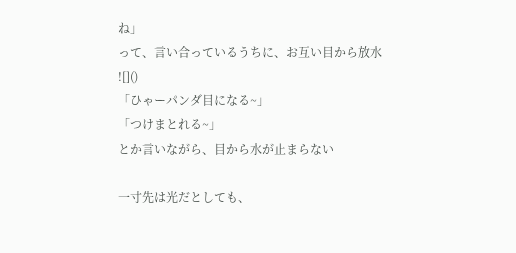ね」
って、言い合っているうちに、お互い目から放水
![]()
「ひゃーパンダ目になる~」
「つけまとれる~」
とか言いながら、目から水が止まらない

一寸先は光だとしても、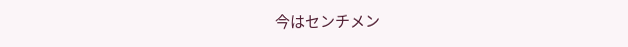今はセンチメン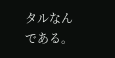タルなんである。